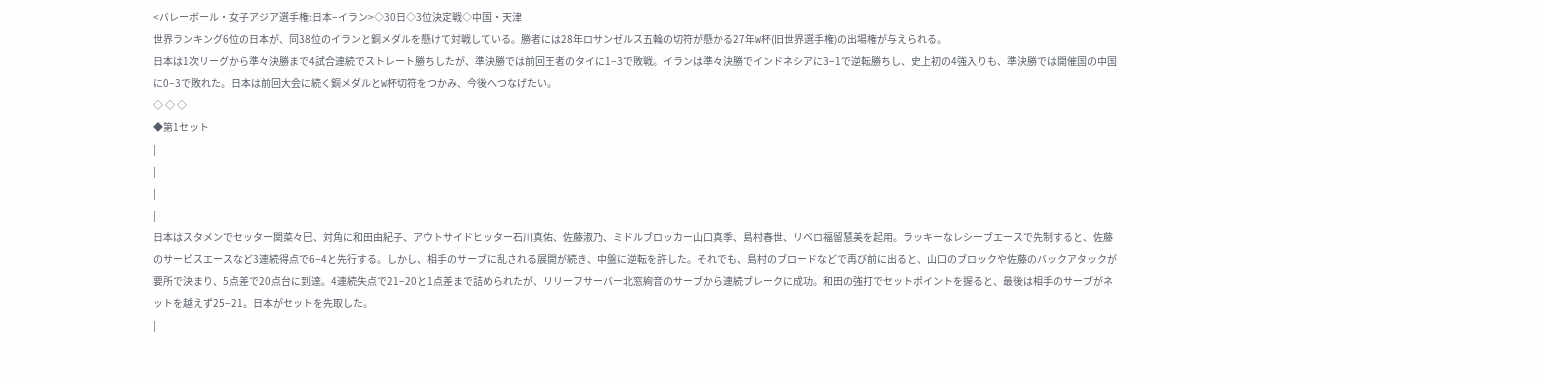<バレーボール・女子アジア選手権:日本−イラン>◇30日◇3位決定戦◇中国・天津
世界ランキング6位の日本が、同38位のイランと銅メダルを懸けて対戦している。勝者には28年ロサンゼルス五輪の切符が懸かる27年W杯(旧世界選手権)の出場権が与えられる。
日本は1次リーグから準々決勝まで4試合連続でストレート勝ちしたが、準決勝では前回王者のタイに1−3で敗戦。イランは準々決勝でインドネシアに3−1で逆転勝ちし、史上初の4強入りも、準決勝では開催国の中国に0−3で敗れた。日本は前回大会に続く銅メダルとW杯切符をつかみ、今後へつなげたい。
◇ ◇ ◇
◆第1セット
|
|
|
|
日本はスタメンでセッター関菜々巳、対角に和田由紀子、アウトサイドヒッター石川真佑、佐藤淑乃、ミドルブロッカー山口真季、島村春世、リベロ福留慧美を起用。ラッキーなレシーブエースで先制すると、佐藤のサービスエースなど3連続得点で6−4と先行する。しかし、相手のサーブに乱される展開が続き、中盤に逆転を許した。それでも、島村のブロードなどで再び前に出ると、山口のブロックや佐藤のバックアタックが要所で決まり、5点差で20点台に到達。4連続失点で21−20と1点差まで詰められたが、リリーフサーバー北窓絢音のサーブから連続ブレークに成功。和田の強打でセットポイントを握ると、最後は相手のサーブがネットを越えず25−21。日本がセットを先取した。
|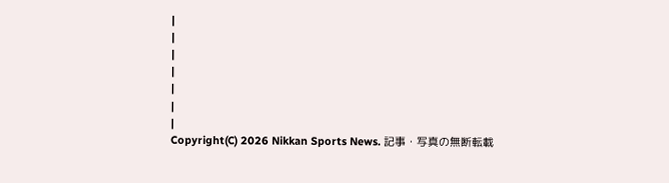|
|
|
|
|
|
|
Copyright(C) 2026 Nikkan Sports News. 記事・写真の無断転載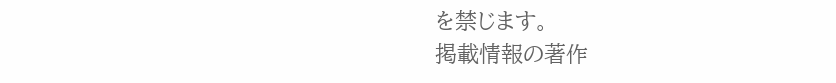を禁じます。
掲載情報の著作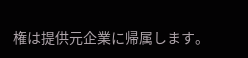権は提供元企業に帰属します。